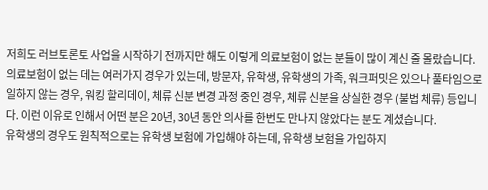저희도 러브토론토 사업을 시작하기 전까지만 해도 이렇게 의료보험이 없는 분들이 많이 계신 줄 몰랐습니다.
의료보험이 없는 데는 여러가지 경우가 있는데, 방문자, 유학생, 유학생의 가족, 워크퍼밋은 있으나 풀타임으로 일하지 않는 경우, 워킹 할리데이, 체류 신분 변경 과정 중인 경우, 체류 신분을 상실한 경우 (불법 체류) 등입니다. 이런 이유로 인해서 어떤 분은 20년, 30년 동안 의사를 한번도 만나지 않았다는 분도 계셨습니다.
유학생의 경우도 원칙적으로는 유학생 보험에 가입해야 하는데, 유학생 보험을 가입하지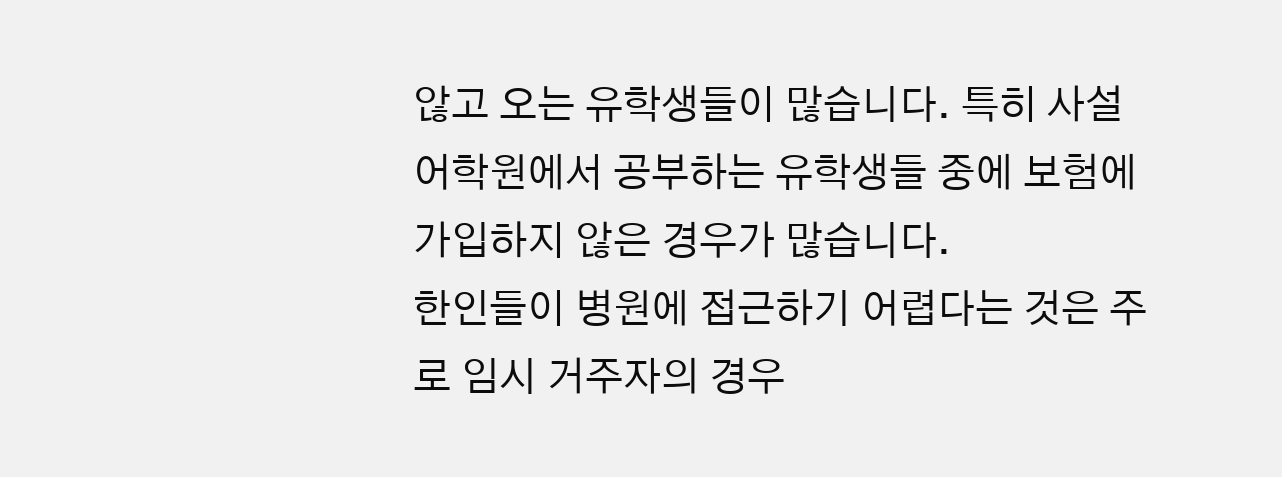않고 오는 유학생들이 많습니다. 특히 사설 어학원에서 공부하는 유학생들 중에 보험에 가입하지 않은 경우가 많습니다.
한인들이 병원에 접근하기 어렵다는 것은 주로 임시 거주자의 경우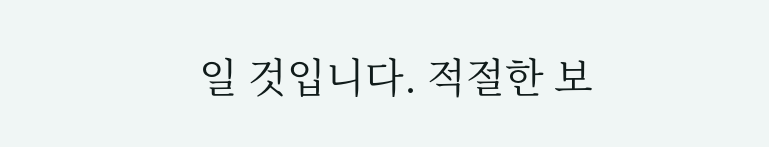일 것입니다. 적절한 보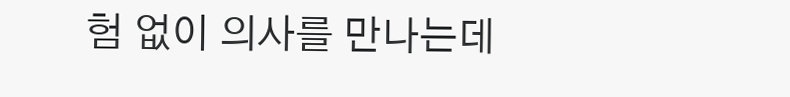험 없이 의사를 만나는데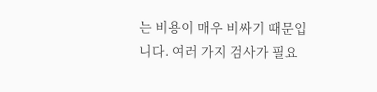는 비용이 매우 비싸기 때문입니다. 여러 가지 검사가 필요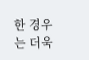한 경우는 더욱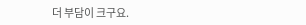더 부담이 크구요.